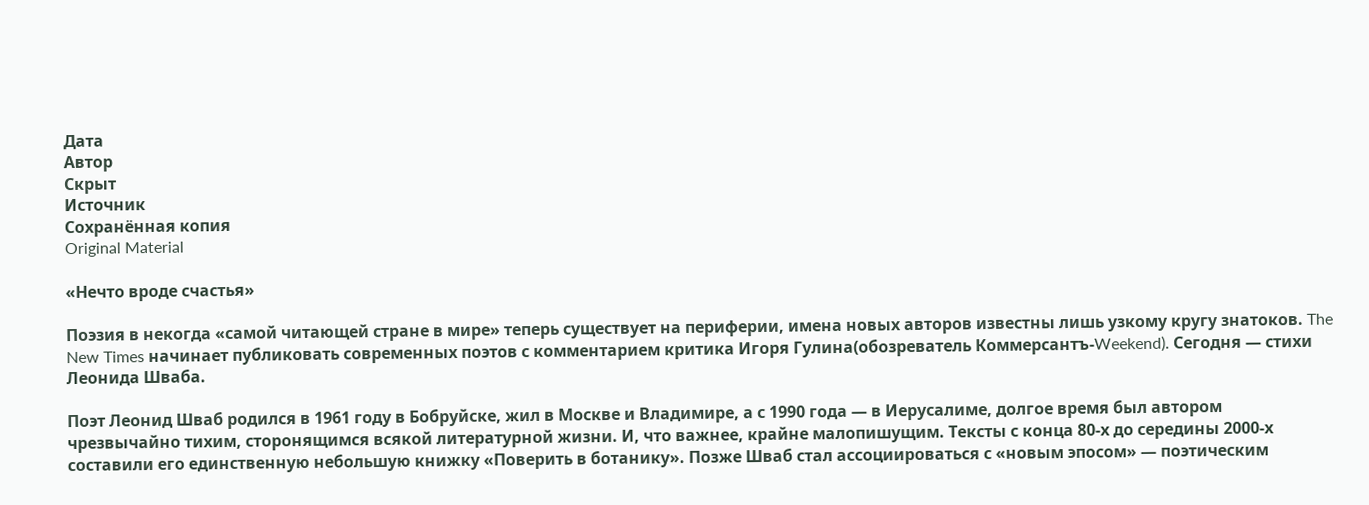Дата
Автор
Скрыт
Источник
Сохранённая копия
Original Material

«Нечто вроде счастья»

Поэзия в некогда «самой читающей стране в мире» теперь существует на периферии, имена новых авторов известны лишь узкому кругу знатоков. The New Times начинает публиковать современных поэтов с комментарием критика Игоря Гулина(обозреватель Коммерсантъ-Weekend). Сегодня — стихи Леонида Шваба.

Поэт Леонид Шваб родился в 1961 году в Бобруйске, жил в Москве и Владимире, а с 1990 года — в Иерусалиме, долгое время был автором чрезвычайно тихим, сторонящимся всякой литературной жизни. И, что важнее, крайне малопишущим. Тексты с конца 80-х до середины 2000-х составили его единственную небольшую книжку «Поверить в ботанику». Позже Шваб стал ассоциироваться с «новым эпосом» — поэтическим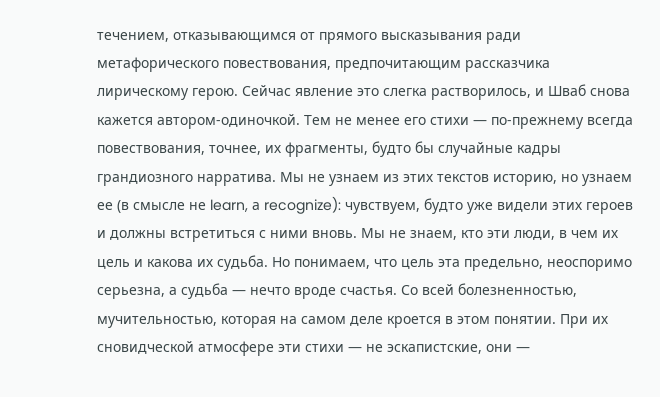течением, отказывающимся от прямого высказывания ради метафорического повествования, предпочитающим рассказчика лирическому герою. Сейчас явление это слегка растворилось, и Шваб снова кажется автором-одиночкой. Тем не менее его стихи — по-прежнему всегда повествования, точнее, их фрагменты, будто бы случайные кадры грандиозного нарратива. Мы не узнаем из этих текстов историю, но узнаем ее (в смысле не learn, а recognize): чувствуем, будто уже видели этих героев и должны встретиться с ними вновь. Мы не знаем, кто эти люди, в чем их цель и какова их судьба. Но понимаем, что цель эта предельно, неоспоримо серьезна, а судьба — нечто вроде счастья. Со всей болезненностью, мучительностью, которая на самом деле кроется в этом понятии. При их сновидческой атмосфере эти стихи — не эскапистские, они —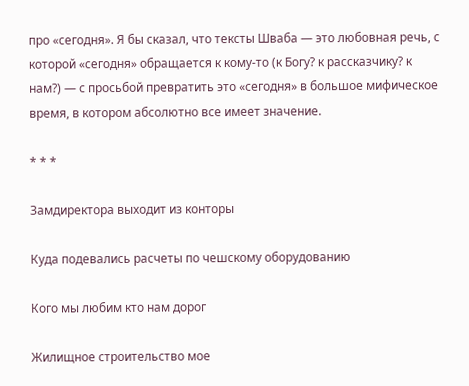про «сегодня». Я бы сказал, что тексты Шваба — это любовная речь, с которой «сегодня» обращается к кому-то (к Богу? к рассказчику? к нам?) — с просьбой превратить это «сегодня» в большое мифическое время, в котором абсолютно все имеет значение.

* * *

Замдиректора выходит из конторы

Куда подевались расчеты по чешскому оборудованию

Кого мы любим кто нам дорог

Жилищное строительство мое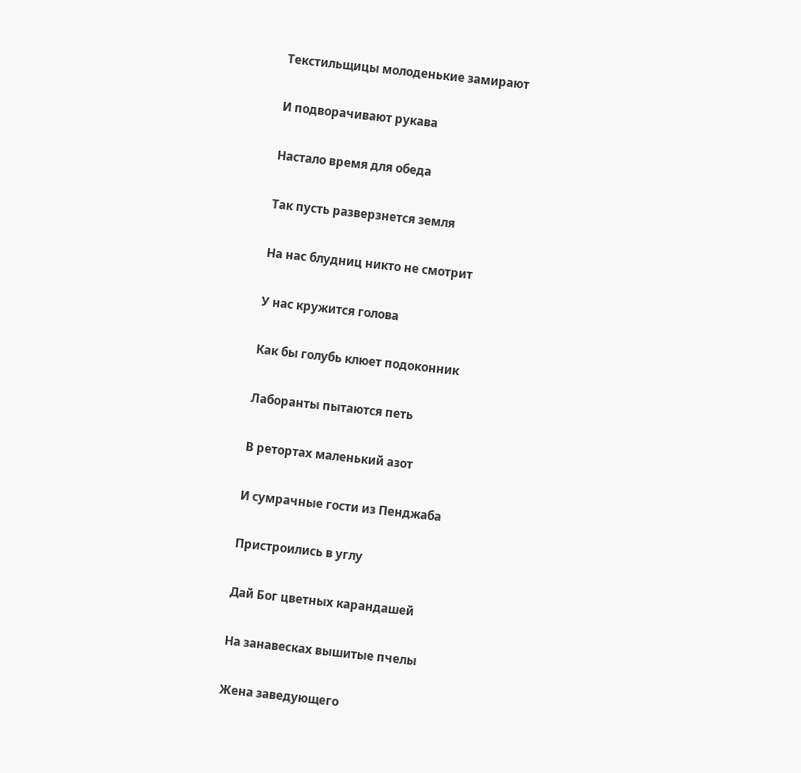Текстильщицы молоденькие замирают

И подворачивают рукава

Настало время для обеда

Так пусть разверзнется земля

На нас блудниц никто не смотрит

У нас кружится голова

Как бы голубь клюет подоконник

Лаборанты пытаются петь

В ретортах маленький азот

И сумрачные гости из Пенджаба

Пристроились в углу

Дай Бог цветных карандашей

На занавесках вышитые пчелы

Жена заведующего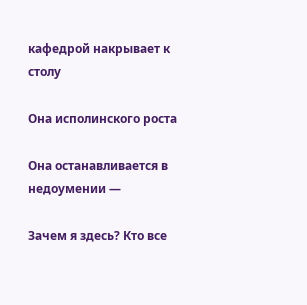кафедрой накрывает к столу

Она исполинского роста

Она останавливается в недоумении —

Зачем я здесь? Кто все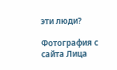эти люди?

Фотография с сайта Лица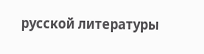русской литературы